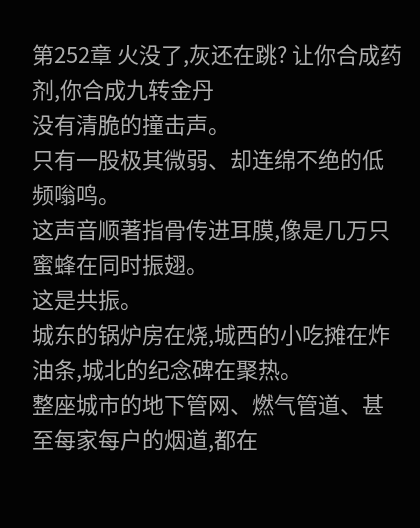第252章 火没了,灰还在跳? 让你合成药剂,你合成九转金丹
没有清脆的撞击声。
只有一股极其微弱、却连绵不绝的低频嗡鸣。
这声音顺著指骨传进耳膜,像是几万只蜜蜂在同时振翅。
这是共振。
城东的锅炉房在烧,城西的小吃摊在炸油条,城北的纪念碑在聚热。
整座城市的地下管网、燃气管道、甚至每家每户的烟道,都在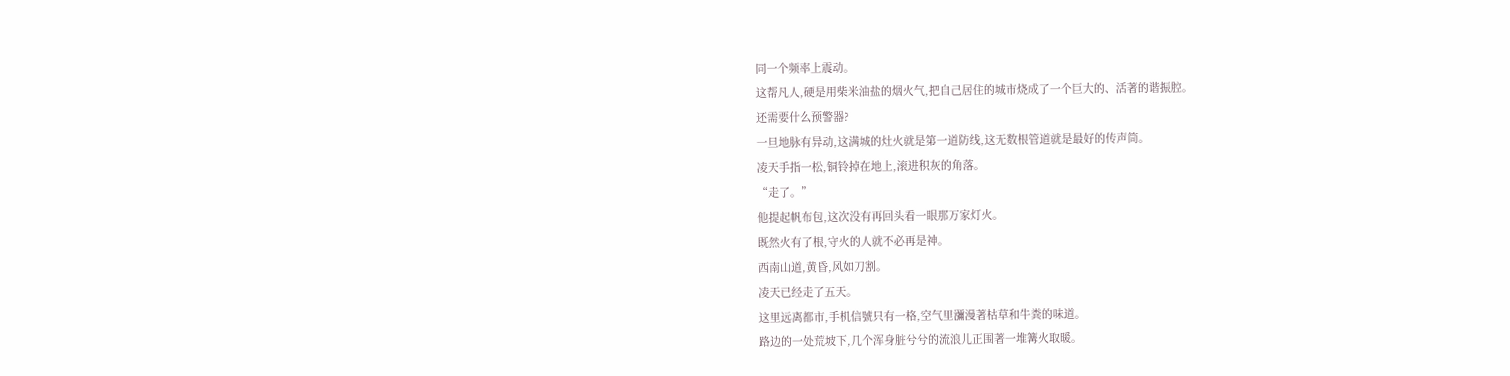同一个频率上震动。
这帮凡人,硬是用柴米油盐的烟火气,把自己居住的城市烧成了一个巨大的、活著的谐振腔。
还需要什么预警器?
一旦地脉有异动,这满城的灶火就是第一道防线,这无数根管道就是最好的传声筒。
凌天手指一松,铜铃掉在地上,滚进积灰的角落。
“走了。”
他提起帆布包,这次没有再回头看一眼那万家灯火。
既然火有了根,守火的人就不必再是神。
西南山道,黄昏,风如刀割。
凌天已经走了五天。
这里远离都市,手机信號只有一格,空气里瀰漫著枯草和牛粪的味道。
路边的一处荒坡下,几个浑身脏兮兮的流浪儿正围著一堆篝火取暖。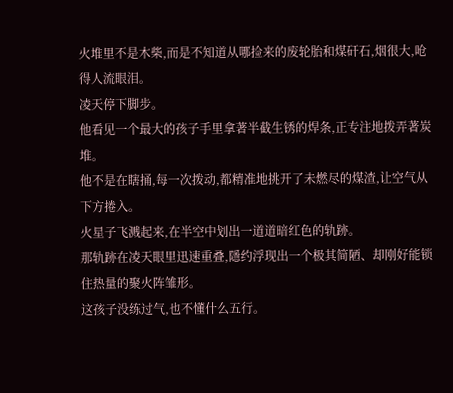火堆里不是木柴,而是不知道从哪捡来的废轮胎和煤矸石,烟很大,呛得人流眼泪。
凌天停下脚步。
他看见一个最大的孩子手里拿著半截生锈的焊条,正专注地拨弄著炭堆。
他不是在瞎捅,每一次拨动,都精准地挑开了未燃尽的煤渣,让空气从下方捲入。
火星子飞溅起来,在半空中划出一道道暗红色的轨跡。
那轨跡在凌天眼里迅速重叠,隱约浮现出一个极其简陋、却刚好能锁住热量的聚火阵雏形。
这孩子没练过气,也不懂什么五行。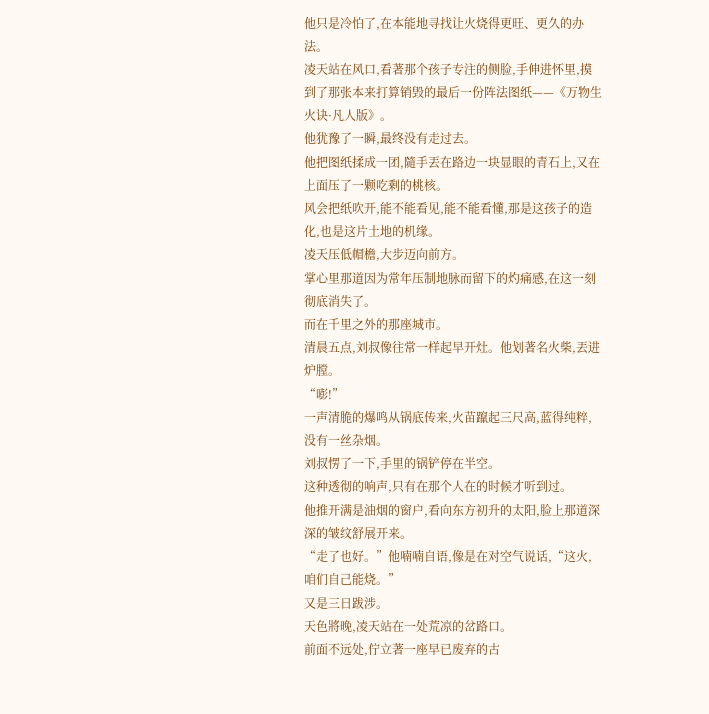他只是冷怕了,在本能地寻找让火烧得更旺、更久的办法。
凌天站在风口,看著那个孩子专注的侧脸,手伸进怀里,摸到了那张本来打算销毁的最后一份阵法图纸——《万物生火诀·凡人版》。
他犹豫了一瞬,最终没有走过去。
他把图纸揉成一团,隨手丟在路边一块显眼的青石上,又在上面压了一颗吃剩的桃核。
风会把纸吹开,能不能看见,能不能看懂,那是这孩子的造化,也是这片土地的机缘。
凌天压低帽檐,大步迈向前方。
掌心里那道因为常年压制地脉而留下的灼痛感,在这一刻彻底消失了。
而在千里之外的那座城市。
清晨五点,刘叔像往常一样起早开灶。他划著名火柴,丟进炉膛。
“嘭!”
一声清脆的爆鸣从锅底传来,火苗躥起三尺高,蓝得纯粹,没有一丝杂烟。
刘叔愣了一下,手里的锅铲停在半空。
这种透彻的响声,只有在那个人在的时候才听到过。
他推开满是油烟的窗户,看向东方初升的太阳,脸上那道深深的皱纹舒展开来。
“走了也好。”他喃喃自语,像是在对空气说话,“这火,咱们自己能烧。”
又是三日跋涉。
天色將晚,凌天站在一处荒凉的岔路口。
前面不远处,佇立著一座早已废弃的古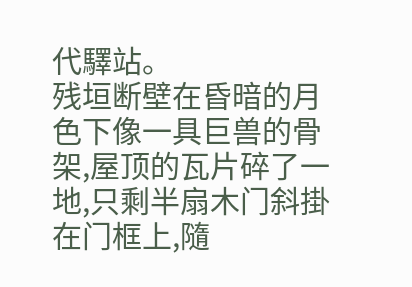代驛站。
残垣断壁在昏暗的月色下像一具巨兽的骨架,屋顶的瓦片碎了一地,只剩半扇木门斜掛在门框上,隨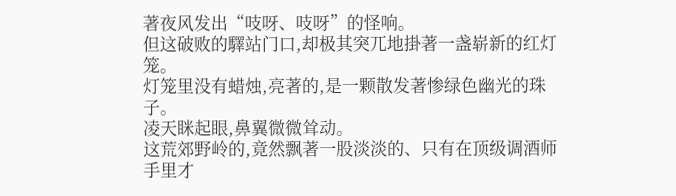著夜风发出“吱呀、吱呀”的怪响。
但这破败的驛站门口,却极其突兀地掛著一盏崭新的红灯笼。
灯笼里没有蜡烛,亮著的,是一颗散发著惨绿色幽光的珠子。
凌天眯起眼,鼻翼微微耸动。
这荒郊野岭的,竟然飘著一股淡淡的、只有在顶级调酒师手里才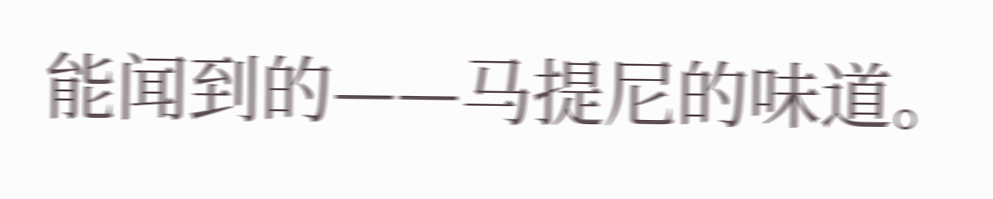能闻到的——马提尼的味道。